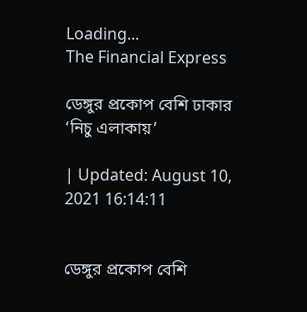Loading...
The Financial Express

ডেঙ্গুর প্রকোপ বেশি ঢাকার ‘নিচু এলাকায়’

| Updated: August 10, 2021 16:14:11


ডেঙ্গুর প্রকোপ বেশি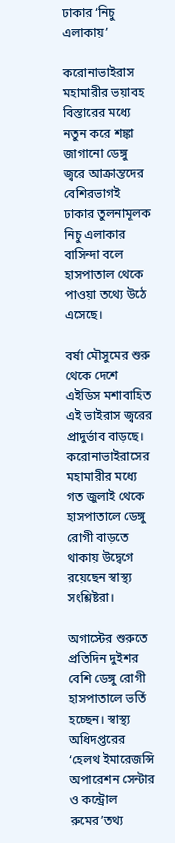ঢাকার ‘নিচু এলাকায়’

করোনাভাইরাস মহামারীর ভয়াবহ বিস্তারের মধ্যে নতুন করে শঙ্কা জাগানো ডেঙ্গু জ্বরে আক্রান্তদের বেশিরভাগই ঢাকার তুলনামূলক নিচু এলাকার বাসিন্দা বলে হাসপাতাল থেকে পাওয়া তথ্যে উঠে এসেছে।

বর্ষা মৌসুমের শুরু থেকে দেশে এইডিস মশাবাহিত এই ভাইরাস জ্বরের প্রাদুর্ভাব বাড়ছে। করোনাভাইরাসের মহামারীর মধ্যে গত জুলাই থেকে হাসপাতালে ডেঙ্গু রোগী বাড়তে থাকায় উদ্বেগে রয়েছেন স্বাস্থ্য সংশ্লিষ্টরা।

অগাস্টের শুরুতে প্রতিদিন দুইশর বেশি ডেঙ্গু রোগী হাসপাতালে ভর্তি হচ্ছেন। স্বাস্থ্য অধিদপ্তরের ‘হেলথ ইমারেজন্সি অপারেশন সেন্টার ও কন্ট্রোল রুমের’তথ্য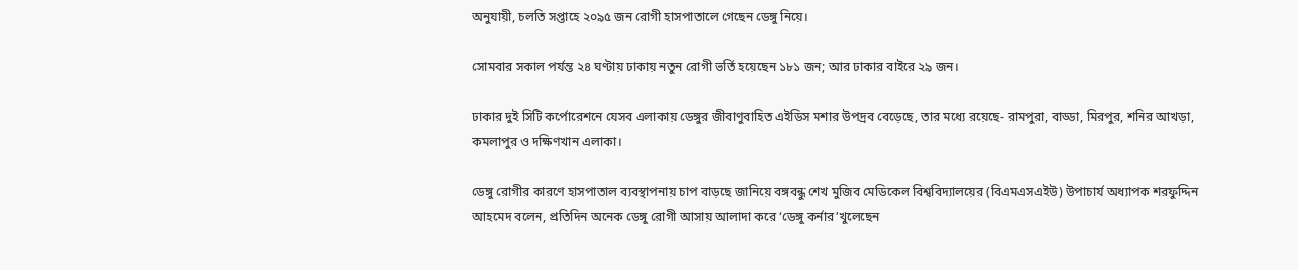অনুযায়ী, চলতি সপ্তাহে ২০৯৫ জন রোগী হাসপাতালে গেছেন ডেঙ্গু নিয়ে।

সোমবার সকাল পর্যন্ত ২৪ ঘণ্টায় ঢাকায় নতুন রোগী ভর্তি হয়েছেন ১৮১ জন; আর ঢাকার বাইরে ২৯ জন।

ঢাকার দুই সিটি কর্পোরেশনে যেসব এলাকায় ডেঙ্গুর জীবাণুবাহিত এইডিস মশার উপদ্রব বেড়েছে, তার মধ্যে রয়েছে- রামপুরা, বাড্ডা, মিরপুর, শনির আখড়া, কমলাপুর ও দক্ষিণখান এলাকা।

ডেঙ্গু রোগীর কারণে হাসপাতাল ব্যবস্থাপনায় চাপ বাড়ছে জানিয়ে বঙ্গবন্ধু শেখ মুজিব মেডিকেল বিশ্ববিদ্যালয়ের (বিএমএসএইউ) উপাচার্য অধ্যাপক শরফুদ্দিন আহমেদ বলেন, প্রতিদিন অনেক ডেঙ্গু রোগী আসায় আলাদা করে ‘ডেঙ্গু কর্নার’খুলেছেন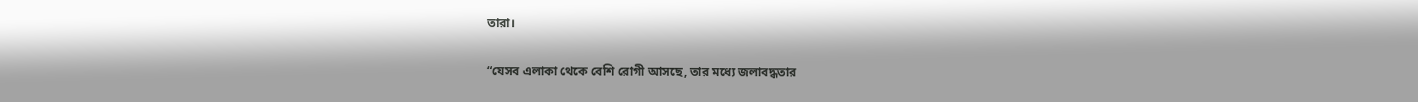তারা।

“যেসব এলাকা থেকে বেশি রোগী আসছে, তার মধ্যে জলাবদ্ধতার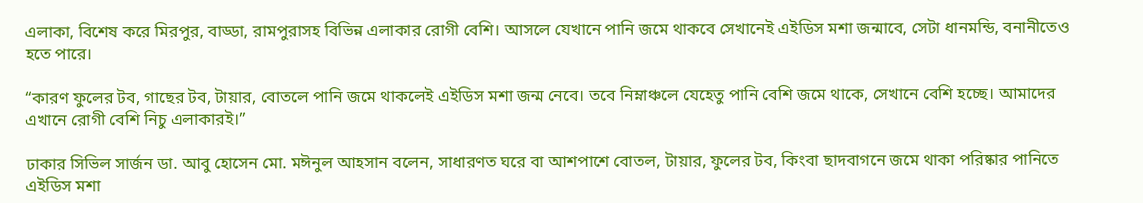এলাকা, বিশেষ করে মিরপুর, বাড্ডা, রামপুরাসহ বিভিন্ন এলাকার রোগী বেশি। আসলে যেখানে পানি জমে থাকবে সেখানেই এইডিস মশা জন্মাবে, সেটা ধানমন্ডি, বনানীতেও হতে পারে।

“কারণ ফুলের টব, গাছের টব, টায়ার, বোতলে পানি জমে থাকলেই এইডিস মশা জন্ম নেবে। তবে নিম্নাঞ্চলে যেহেতু পানি বেশি জমে থাকে, সেখানে বেশি হচ্ছে। আমাদের এখানে রোগী বেশি নিচু এলাকারই।”

ঢাকার সিভিল সার্জন ডা. আবু হোসেন মো. মঈনুল আহসান বলেন, সাধারণত ঘরে বা আশপাশে বোতল, টায়ার, ফুলের টব, কিংবা ছাদবাগনে জমে থাকা পরিষ্কার পানিতে এইডিস মশা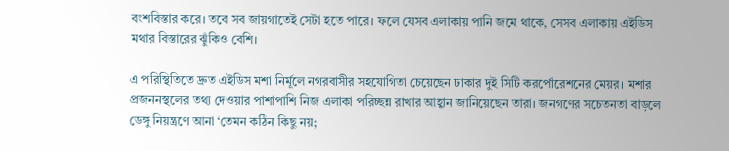বংশবিস্তার করে। তবে সব জায়গাতেই সেটা হতে পারে। ফলে যেসব এলাকায় পানি জমে থাকে, সেসব এলাকায় এইডিস মথার বিস্তারের ঝুঁকিও বেশি।

এ পরিস্থিতিতে দ্রুত এইডিস মশা নির্মূলে নগরবাসীর সহযোগিতা চেয়েছেন ঢাকার দুই সিটি করর্পোরেশনের মেয়র। মশার প্রজননস্থলের তথ্য দেওয়ার পাশাপাশি নিজ এলাকা পরিচ্ছন্ন রাখার আহ্বান জানিয়েছেন তারা। জনগণের সচেতনতা বাড়লে ডেঙ্গু নিয়ন্ত্রণে আনা ‘তেমন কঠিন কিছু নয়;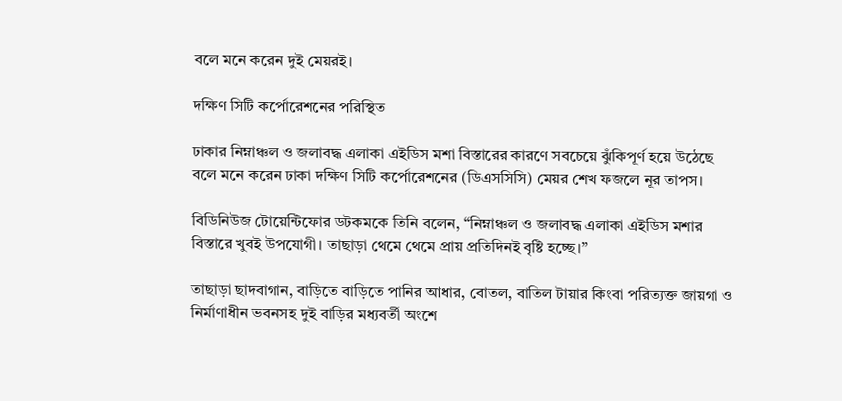বলে মনে করেন দুই মেয়রই।

দক্ষিণ সিটি কর্পোরেশনের পরিস্থিত

ঢাকার নিম্নাঞ্চল ও জলাবদ্ধ এলাকা এইডিস মশা বিস্তারের কারণে সবচেয়ে ঝুঁকিপূর্ণ হয়ে উঠেছে বলে মনে করেন ঢাকা দক্ষিণ সিটি কর্পোরেশনের (ডিএসসিসি) মেয়র শেখ ফজলে নূর তাপস।

বিডিনিউজ টোয়েন্টিফোর ডটকমকে তিনি বলেন, “নিম্নাঞ্চল ও জলাবদ্ধ এলাকা এইডিস মশার বিস্তারে খুবই উপযোগী। তাছাড়া থেমে থেমে প্রায় প্রতিদিনই বৃষ্টি হচ্ছে।”

তাছাড়া ছাদবাগান, বাড়িতে বাড়িতে পানির আধার, বোতল, বাতিল টায়ার কিংবা পরিত্যক্ত জায়গা ও নির্মাণাধীন ভবনসহ দুই বাড়ির মধ্যবর্তী অংশে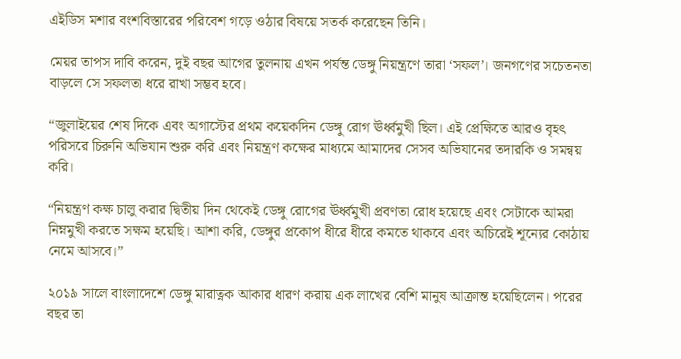এইডিস মশার বংশবিস্তারের পরিবেশ গড়ে ওঠার বিষয়ে সতর্ক করেছেন তিনি।

মেয়র তাপস দাবি করেন, দুই বছর আগের তুলনায় এখন পর্যন্ত ডেঙ্গু নিয়ন্ত্রণে তারা ‘সফল’। জনগণের সচেতনতা বাড়লে সে সফলতা ধরে রাখা সম্ভব হবে।

“জুলাইয়ের শেষ দিকে এবং অগাস্টের প্রথম কয়েকদিন ডেঙ্গু রোগ ঊর্ধ্বমুখী ছিল। এই প্রেক্ষিতে আরও বৃহৎ পরিসরে চিরুনি অভিযান শুরু করি এবং নিয়ন্ত্রণ কক্ষের মাধ্যমে আমাদের সেসব অভিযানের তদারকি ও সমন্বয় করি।

“নিয়ন্ত্রণ কক্ষ চালু করার দ্বিতীয় দিন থেকেই ডেঙ্গু রোগের ঊর্ধ্বমুখী প্রবণতা রোধ হয়েছে এবং সেটাকে আমরা নিম্নমুখী করতে সক্ষম হয়েছি। আশা করি, ডেঙ্গুর প্রকোপ ধীরে ধীরে কমতে থাকবে এবং অচিরেই শূন্যের কোঠায় নেমে আসবে।”

২০১৯ সালে বাংলাদেশে ডেঙ্গু মারাত্নক আকার ধারণ করায় এক লাখের বেশি মানুষ আক্রান্ত হয়েছিলেন। পরের বছর তা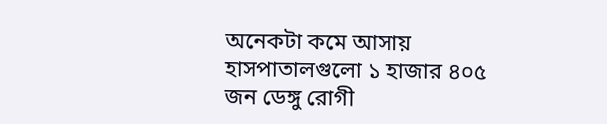অনেকটা কমে আসায় হাসপাতালগুলো ১ হাজার ৪০৫ জন ডেঙ্গু রোগী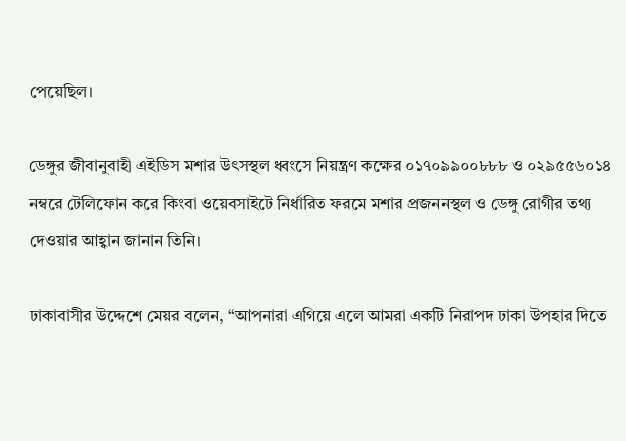পেয়েছিল।

ডেঙ্গুর জীবানুবাহী এইডিস মশার উৎসস্থল ধ্বংসে নিয়ন্ত্রণ কক্ষের ০১৭০৯৯০০৮৮৮ ও ০২৯৫৫৬০১৪ নম্বরে টেলিফোন করে কিংবা ওয়েবসাইটে নির্ধারিত ফরমে মশার প্রজননস্থল ও ডেঙ্গু রোগীর তথ্য দেওয়ার আহ্বান জানান তিনি।

ঢাকাবাসীর উদ্দেশে মেয়র বলেন, “আপনারা এগিয়ে এলে আমরা একটি নিরাপদ ঢাকা উপহার দিতে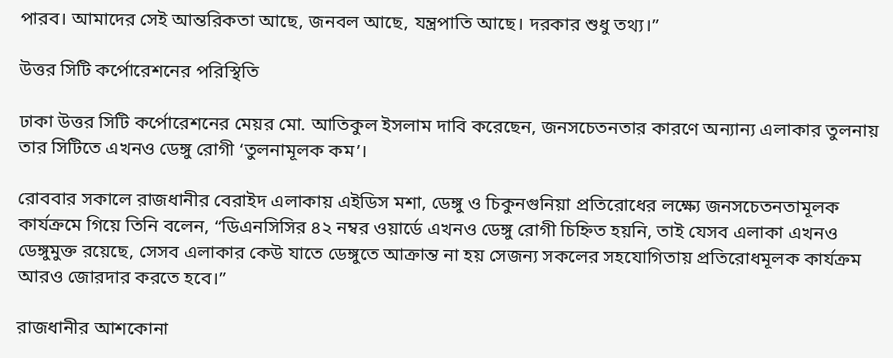পারব। আমাদের সেই আন্তরিকতা আছে, জনবল আছে, যন্ত্রপাতি আছে। দরকার শুধু তথ্য।”

উত্তর সিটি কর্পোরেশনের পরিস্থিতি

ঢাকা উত্তর সিটি কর্পোরেশনের মেয়র মো. আতিকুল ইসলাম দাবি করেছেন, জনসচেতনতার কারণে অন্যান্য এলাকার তুলনায় তার সিটিতে এখনও ডেঙ্গু রোগী ‘তুলনামূলক কম’।

রোববার সকালে রাজধানীর বেরাইদ এলাকায় এইডিস মশা, ডেঙ্গু ও চিকুনগুনিয়া প্রতিরোধের লক্ষ্যে জনসচেতনতামূলক কার্যক্রমে গিয়ে তিনি বলেন, “ডিএনসিসির ৪২ নম্বর ওয়ার্ডে এখনও ডেঙ্গু রোগী চিহ্নিত হয়নি, তাই যেসব এলাকা এখনও ডেঙ্গুমুক্ত রয়েছে, সেসব এলাকার কেউ যাতে ডেঙ্গুতে আক্রান্ত না হয় সেজন্য সকলের সহযোগিতায় প্রতিরোধমূলক কার্যক্রম আরও জোরদার করতে হবে।”

রাজধানীর আশকোনা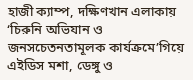হাজী ক্যাম্প, দক্ষিণখান এলাকায় ‘চিরুনি অভিযান ও জনসচেতনতামূলক কার্যক্রমে’গিয়ে এইডিস মশা, ডেঙ্গু ও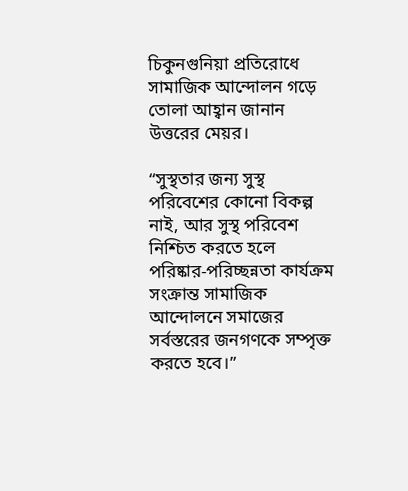চিকুনগুনিয়া প্রতিরোধে  সামাজিক আন্দোলন গড়ে তোলা আহ্বান জানান উত্তরের মেয়র।

“সুস্থতার জন্য সুস্থ পরিবেশের কোনো বিকল্প নাই, আর সুস্থ পরিবেশ নিশ্চিত করতে হলে পরিষ্কার-পরিচ্ছন্নতা কার্যক্রম সংক্রান্ত সামাজিক আন্দোলনে সমাজের সর্বস্তরের জনগণকে সম্পৃক্ত করতে হবে।”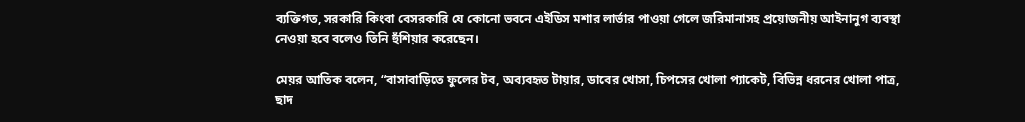ব্যক্তিগত, সরকারি কিংবা বেসরকারি যে কোনো ভবনে এইডিস মশার লার্ভার পাওয়া গেলে জরিমানাসহ প্রয়োজনীয় আইনানুগ ব্যবস্থা নেওয়া হবে বলেও তিনি হুঁশিয়ার করেছেন।

মেয়র আতিক বলেন, “বাসাবাড়িতে ফুলের টব, অব্যবহৃত টায়ার, ডাবের খোসা, চিপসের খোলা প্যাকেট, বিভিন্ন ধরনের খোলা পাত্র, ছাদ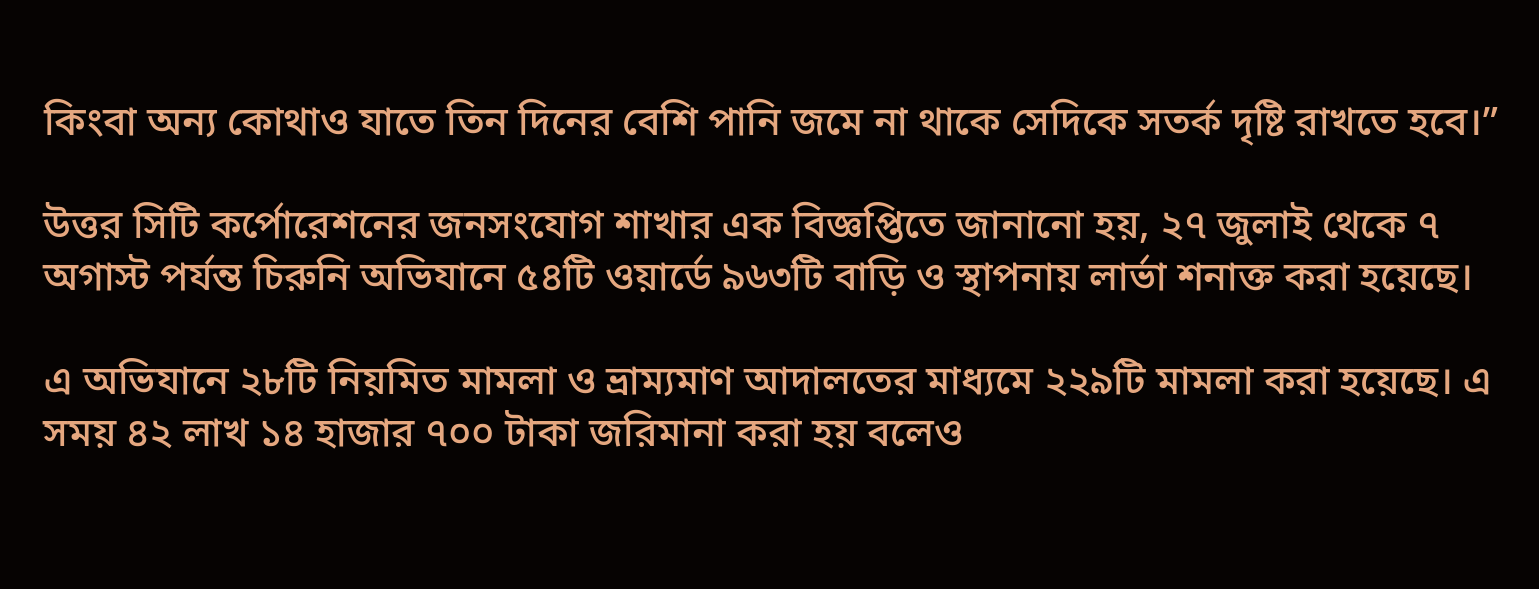কিংবা অন্য কোথাও যাতে তিন দিনের বেশি পানি জমে না থাকে সেদিকে সতর্ক দৃষ্টি রাখতে হবে।”

উত্তর সিটি কর্পোরেশনের জনসংযোগ শাখার এক বিজ্ঞপ্তিতে জানানো হয়, ২৭ জুলাই থেকে ৭ অগাস্ট পর্যন্ত চিরুনি অভিযানে ৫৪টি ওয়ার্ডে ৯৬৩টি বাড়ি ও স্থাপনায় লার্ভা শনাক্ত করা হয়েছে।

এ অভিযানে ২৮টি নিয়মিত মামলা ও ভ্রাম্যমাণ আদালতের মাধ্যমে ২২৯টি মামলা করা হয়েছে। এ সময় ৪২ লাখ ১৪ হাজার ৭০০ টাকা জরিমানা করা হয় বলেও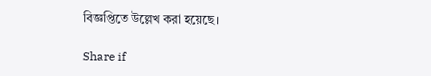বিজ্ঞপ্তিতে উল্লেখ করা হয়েছে।

Share if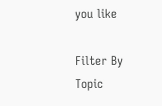you like

Filter By Topic